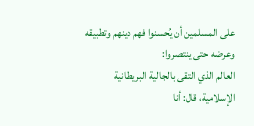على المسلمين أن يُحسنوا فهم دينهم وتطبيقه وعرضه حتى ينتصروا:
العالم الذي التقى بالجالية البريطانية الإسلامية، قال: أنا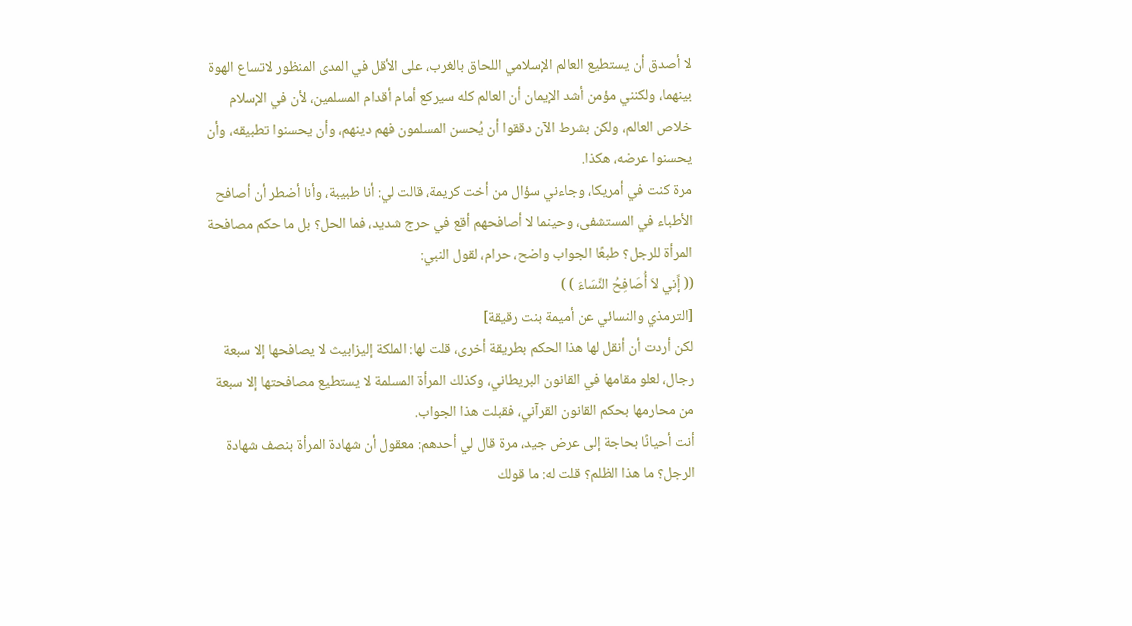لا أصدق أن يستطيع العالم الإسلامي اللحاق بالغرب، على الأقل في المدى المنظور لاتساع الهوة بينهما، ولكنني مؤمن أشد الإيمان أن العالم كله سيركع أمام أقدام المسلمين، لأن في الإسلام خلاص العالم، ولكن بشرط الآن دققوا أن يُحسن المسلمون فهم دينهم، وأن يحسنوا تطبيقه، وأن يحسنوا عرضه، هكذا.
مرة كنت في أمريكا، وجاءني سؤال من أخت كريمة، قالت لي: أنا طبيبة، وأنا أضطر أن أصافح الأطباء في المستشفى، وحينما لا أصافحهم أقع في حرج شديد، فما الحل؟ بل ما حكم مصافحة المرأة للرجل؟ طبعًا الجواب واضح، حرام، لقول النبي:
(( إِّني لاَ أُصَافِحُ النِّسَاءَ ) )
[الترمذي والنسائي عن أميمة بنت رقيقة]
لكن أردت أن أنقل لها هذا الحكم بطريقة أخرى، قلت لها: الملكة إليزابيث لا يصافحها إلا سبعة رجال، لعلو مقامها في القانون البريطاني، وكذلك المرأة المسلمة لا يستطيع مصافحتها إلا سبعة من محارمها بحكم القانون القرآني، فقبلت هذا الجواب.
أنت أحيانًا بحاجة إلى عرض جيد، مرة قال لي أحدهم: معقول أن شهادة المرأة بنصف شهادة الرجل؟ ما هذا الظلم؟ قلت له: ما قولك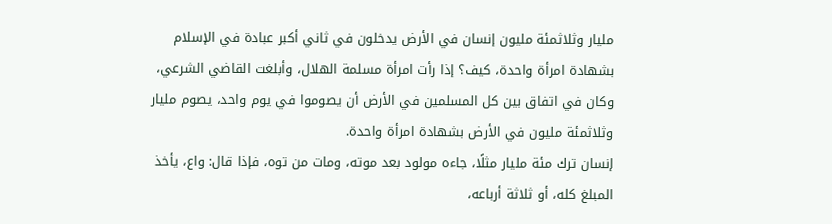مليار وثلاثمئة مليون إنسان في الأرض يدخلون في ثاني أكبر عبادة في الإسلام بشهادة امرأة واحدة، كيف؟ إذا رأت امرأة مسلمة الهلال، وأبلغت القاضي الشرعي، وكان في اتفاق بين كل المسلمين في الأرض أن يصوموا في يوم واحد، يصوم مليار وثلاثمئة مليون في الأرض بشهادة امرأة واحدة.
إنسان ترك مئة مليار مثلًا، جاءه مولود بعد موته، ومات من توه، فإذا قال: واع، يأخذ المبلغ كله، أو ثلاثة أرباعه،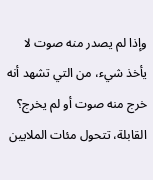وإذا لم يصدر منه صوت لا يأخذ شيء، من التي تشهد أنه خرج منه صوت أو لم يخرج؟ القابلة، تتحول مئات الملايين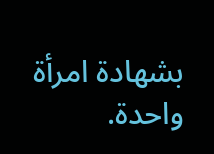بشهادة امرأة واحدة.